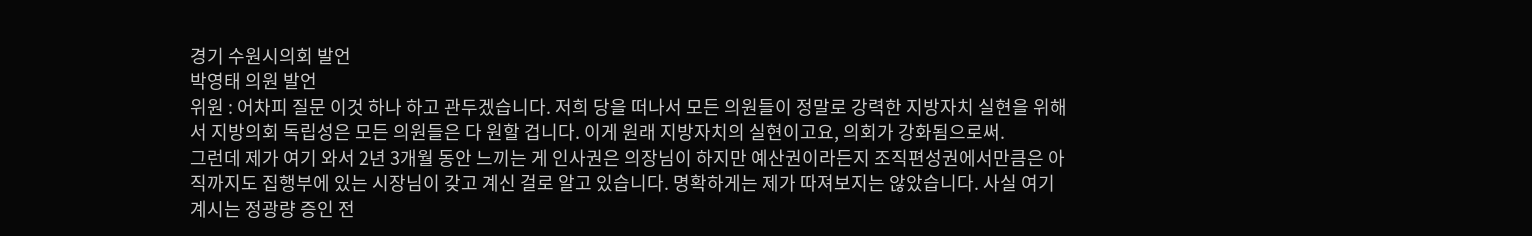경기 수원시의회 발언
박영태 의원 발언
위원 : 어차피 질문 이것 하나 하고 관두겠습니다. 저희 당을 떠나서 모든 의원들이 정말로 강력한 지방자치 실현을 위해서 지방의회 독립성은 모든 의원들은 다 원할 겁니다. 이게 원래 지방자치의 실현이고요, 의회가 강화됨으로써.
그런데 제가 여기 와서 2년 3개월 동안 느끼는 게 인사권은 의장님이 하지만 예산권이라든지 조직편성권에서만큼은 아직까지도 집행부에 있는 시장님이 갖고 계신 걸로 알고 있습니다. 명확하게는 제가 따져보지는 않았습니다. 사실 여기 계시는 정광량 증인 전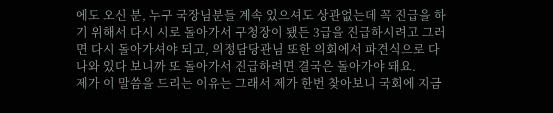에도 오신 분, 누구 국장님분들 계속 있으셔도 상관없는데 꼭 진급을 하기 위해서 다시 시로 돌아가서 구청장이 됐든 3급을 진급하시려고 그러면 다시 돌아가셔야 되고, 의정담당관님 또한 의회에서 파견식으로 다 나와 있다 보니까 또 돌아가서 진급하려면 결국은 돌아가야 돼요.
제가 이 말씀을 드리는 이유는 그래서 제가 한번 찾아보니 국회에 지금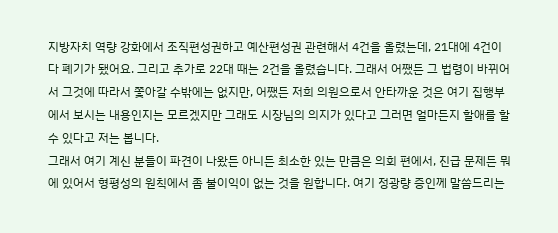지방자치 역량 강화에서 조직편성권하고 예산편성권 관련해서 4건을 올렸는데, 21대에 4건이 다 폐기가 됐어요. 그리고 추가로 22대 때는 2건을 올렸습니다. 그래서 어쨌든 그 법령이 바뀌어서 그것에 따라서 쫓아갈 수밖에는 없지만, 어쨌든 저희 의원으로서 안타까운 것은 여기 집행부에서 보시는 내용인지는 모르겠지만 그래도 시장님의 의지가 있다고 그러면 얼마든지 할애를 할 수 있다고 저는 봅니다.
그래서 여기 계신 분들이 파견이 나왔든 아니든 최소한 있는 만큼은 의회 편에서, 진급 문제든 뭐에 있어서 형평성의 원칙에서 좀 불이익이 없는 것을 원합니다. 여기 정광량 증인께 말씀드리는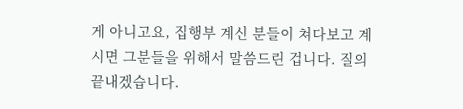게 아니고요, 집행부 계신 분들이 쳐다보고 계시면 그분들을 위해서 말씀드린 겁니다. 질의 끝내겠습니다.